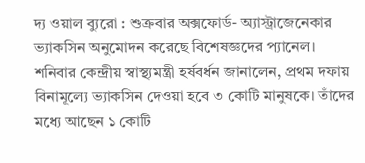দ্য ওয়াল ব্যুরো : শুক্রবার অক্সফোর্ড- অ্যাস্ট্রাজেনেকার ভ্যাকসিন অনুমোদন করেছে বিশেষজ্ঞদের প্যানেল। শনিবার কেন্দ্রীয় স্বাস্থ্যমন্ত্রী হর্ষবর্ধন জানালেন, প্রথম দফায় বিনামূল্যে ভ্যাকসিন দেওয়া হবে ৩ কোটি মানুষকে। তাঁদের মধ্যে আছেন ১ কোটি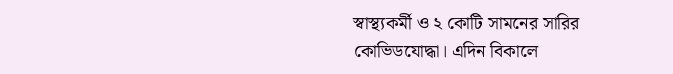স্বাস্থ্যকর্মী ও ২ কোটি সামনের সারির কোভিডযোদ্ধা। এদিন বিকালে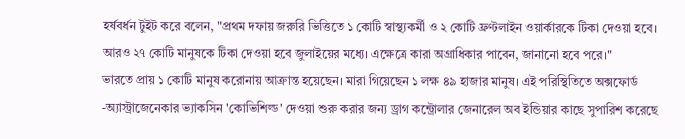হর্ষবর্ধন টুইট করে বলেন, "প্রথম দফায় জরুরি ভিত্তিতে ১ কোটি স্বাস্থ্যকর্মী ও ২ কোটি ফ্রণ্টলাইন ওয়ার্কারকে টিকা দেওয়া হবে। আরও ২৭ কোটি মানুষকে টিকা দেওয়া হবে জুলাইয়ের মধ্যে। এক্ষেত্রে কারা অগ্রাধিকার পাবেন, জানানো হবে পরে।"
ভারতে প্রায় ১ কোটি মানুষ করোনায় আক্রান্ত হয়েছেন। মারা গিয়েছেন ১ লক্ষ ৪৯ হাজার মানুষ। এই পরিস্থিতিতে অক্সফোর্ড -অ্যাস্ট্রাজেনেকার ভ্যাকসিন 'কোভিশিল্ড' দেওয়া শুরু করার জন্য ড্রাগ কন্ট্রোলার জেনারেল অব ইন্ডিয়ার কাছে সুপারিশ করেছে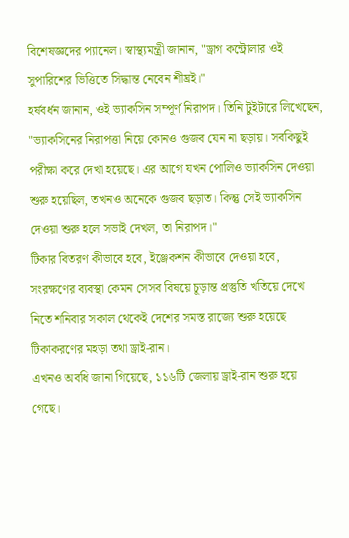বিশেষজ্ঞদের প্যানেল। স্বাস্থ্যমন্ত্রী জানান, "ড্রাগ কন্ট্রোলার ওই সুপারিশের ভিত্তিতে সিদ্ধান্ত নেবেন শীঘ্রই।"
হর্ষবর্ধন জানান, ওই ভ্যাকসিন সম্পূর্ণ নিরাপদ। তিনি টুইটারে লিখেছেন, "ভ্যাকসিনের নিরাপত্তা নিয়ে কোনও গুজব যেন না ছড়ায়। সবকিছুই পরীক্ষা করে দেখা হয়েছে। এর আগে যখন পোলিও ভ্যাকসিন দেওয়া শুরু হয়েছিল, তখনও অনেকে গুজব ছড়াত। কিন্তু সেই ভ্যাকসিন দেওয়া শুরু হলে সভাই দেখল, তা নিরাপদ।"
টিকার বিতরণ কীভাবে হবে, ইঞ্জেকশন কীভাবে দেওয়া হবে, সংরক্ষণের ব্যবস্থা কেমন সেসব বিষয়ে চূড়ান্ত প্রস্তুতি খতিয়ে দেখে নিতে শনিবার সকাল থেকেই দেশের সমস্ত রাজ্যে শুরু হয়েছে টিকাকরণের মহড়া তথা ড্রাই-রান।
এখনও অবধি জানা গিয়েছে, ১১৬টি জেলায় ড্রাই-রান শুরু হয়ে গেছে।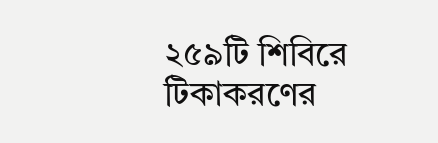২৫৯টি শিবিরে টিকাকরণের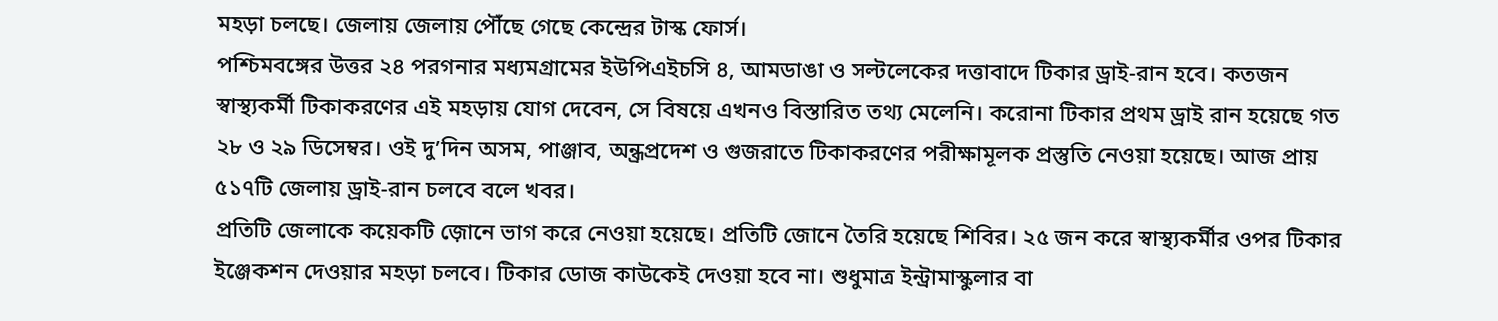মহড়া চলছে। জেলায় জেলায় পৌঁছে গেছে কেন্দ্রের টাস্ক ফোর্স।
পশ্চিমবঙ্গের উত্তর ২৪ পরগনার মধ্যমগ্রামের ইউপিএইচসি ৪, আমডাঙা ও সল্টলেকের দত্তাবাদে টিকার ড্রাই-রান হবে। কতজন স্বাস্থ্যকর্মী টিকাকরণের এই মহড়ায় যোগ দেবেন, সে বিষয়ে এখনও বিস্তারিত তথ্য মেলেনি। করোনা টিকার প্রথম ড্রাই রান হয়েছে গত ২৮ ও ২৯ ডিসেম্বর। ওই দু’দিন অসম, পাঞ্জাব, অন্ধ্রপ্রদেশ ও গুজরাতে টিকাকরণের পরীক্ষামূলক প্রস্তুতি নেওয়া হয়েছে। আজ প্রায় ৫১৭টি জেলায় ড্রাই-রান চলবে বলে খবর।
প্রতিটি জেলাকে কয়েকটি জ়োনে ভাগ করে নেওয়া হয়েছে। প্রতিটি জোনে তৈরি হয়েছে শিবির। ২৫ জন করে স্বাস্থ্যকর্মীর ওপর টিকার ইঞ্জেকশন দেওয়ার মহড়া চলবে। টিকার ডোজ কাউকেই দেওয়া হবে না। শুধুমাত্র ইন্ট্রামাস্কুলার বা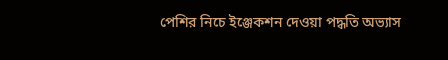পেশির নিচে ইঞ্জেকশন দেওয়া পদ্ধতি অভ্যাস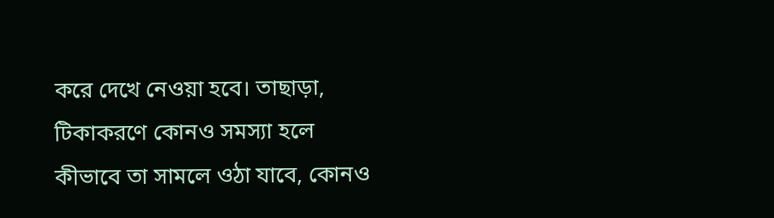করে দেখে নেওয়া হবে। তাছাড়া, টিকাকরণে কোনও সমস্যা হলে কীভাবে তা সামলে ওঠা যাবে, কোনও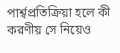পার্শ্বপ্রতিক্রিয়া হলে কী করণীয় সে নিয়েও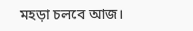মহড়া চলবে আজ।